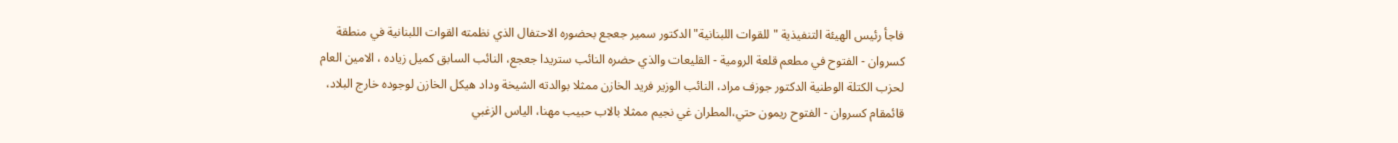فاجأ رئيس الهيئة التنفيذية "للقوات اللبنانية" الدكتور سمير جعجع بحضوره الاحتفال الذي نظمته القوات اللبنانية في منطقة كسروان - الفتوح في مطعم قلعة الرومية - القليعات والذي حضره النائب ستريدا جعجع، النائب السابق كميل زياده ، الامين العام لحزب الكتلة الوطنية الدكتور جوزف مراد، النائب الوزير فريد الخازن ممثلا بوالدته الشيخة وداد هيكل الخازن لوجوده خارج البلاد، قائمقام كسروان - الفتوح ريمون حتي،المطران غي نجيم ممثلا بالاب حبيب مهنا، الياس الزغبي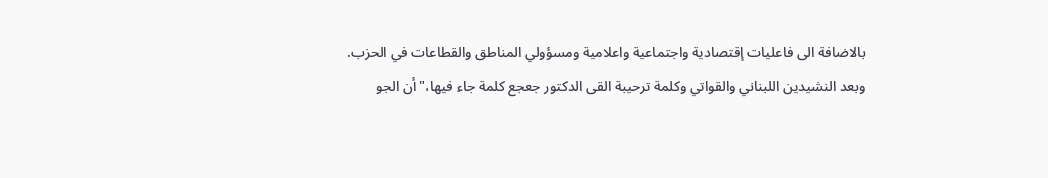بالاضافة الى فاعليات إقتصادية واجتماعية واعلامية ومسؤولي المناطق والقطاعات في الحزب.
وبعد النشيدين اللبناني والقواتي وكلمة ترحيبة القى الدكتور جعجع كلمة جاء فيها،"أن الجو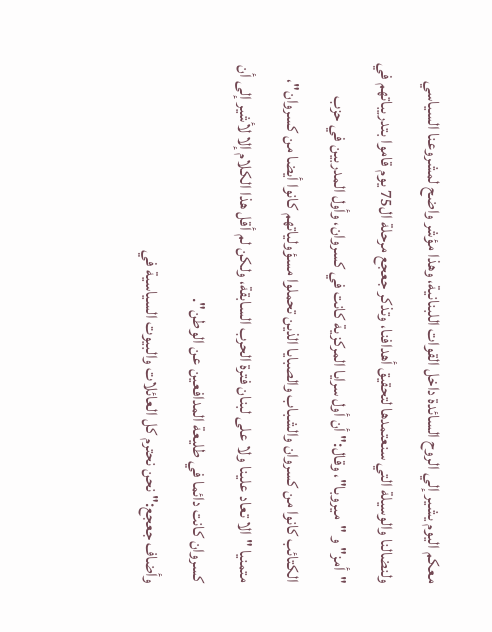معكم اليوم يشير إلي الروح السائدة داخل القوات اللبنانية، وهذا مؤشر واضح لمشروعنا السياسي ولنضالنا والوسيلة التي سنعتمدها لتحقيق أهدافنا، وتذكر جعجع مرحلة ال75 يوم قاموا بتدريباتهم في "أمز" و "ميروبا"، وقال:" أن أول سرايا المركزية كانت في كسروان، وأول المدربين في حزب الكتائب كانوا من كسروان والشباب والصبايا الذين تحملوا مسؤولياتهم كانوا أيضا من كسروان"، متمنيا "الا تعاد علينا ولا على لبنان فترة الحرب السابقة، ولكن لم أقل هذا الكلام إلا لأشير إلى أن كسروان كانت دائما في طليعة المدافعين عن الوطن".
وأضاف جعجع:" نحن نحترم كل العائلات والبيوت السياسية في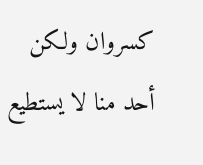كسروان ولكن أحد منا لا يستطيع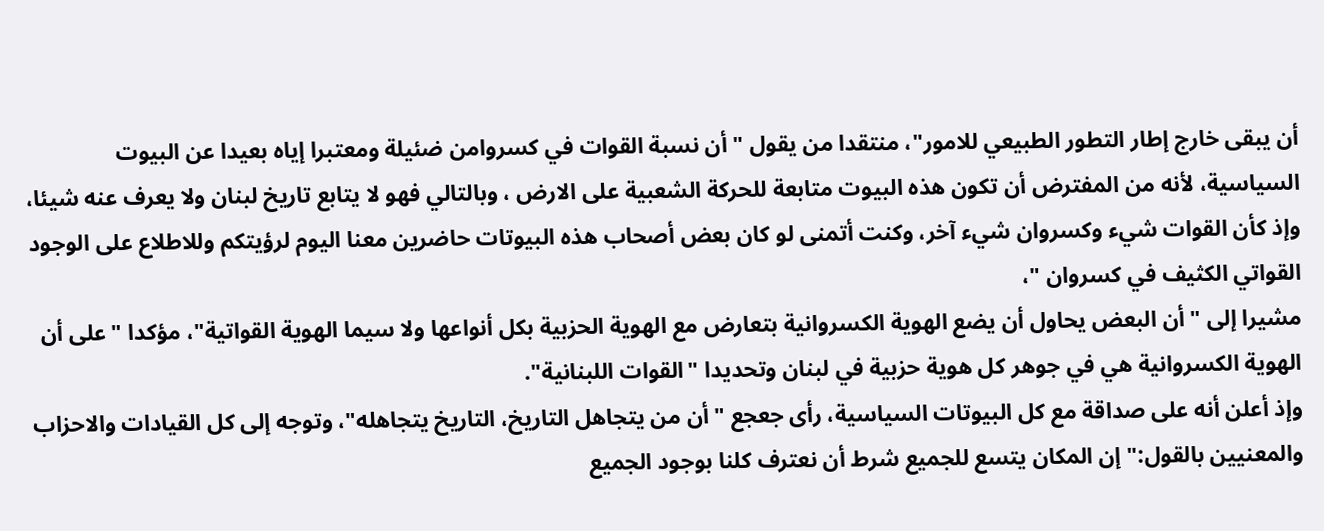أن يبقى خارج إطار التطور الطبيعي للامور"، منتقدا من يقول " أن نسبة القوات في كسروامن ضئيلة ومعتبرا إياه بعيدا عن البيوت السياسية، لأنه من المفترض أن تكون هذه البيوت متابعة للحركة الشعبية على الارض ، وبالتالي فهو لا يتابع تاريخ لبنان ولا يعرف عنه شيئا، وإذ كأن القوات شيء وكسروان شيء آخر، وكنت أتمنى لو كان بعض أصحاب هذه البيوتات حاضرين معنا اليوم لرؤيتكم وللاطلاع على الوجود القواتي الكثيف في كسروان "،
مشيرا إلى "أن البعض يحاول أن يضع الهوية الكسروانية بتعارض مع الهوية الحزبية بكل أنواعها ولا سيما الهوية القواتية"، مؤكدا "على أن الهوية الكسروانية هي في جوهر كل هوية حزبية في لبنان وتحديدا "القوات اللبنانية".
وإذ أعلن أنه على صداقة مع كل البيوتات السياسية، رأى جعجع "أن من يتجاهل التاريخ، التاريخ يتجاهله"، وتوجه إلى كل القيادات والاحزاب والمعنيين بالقول:"إن المكان يتسع للجميع شرط أن نعترف كلنا بوجود الجميع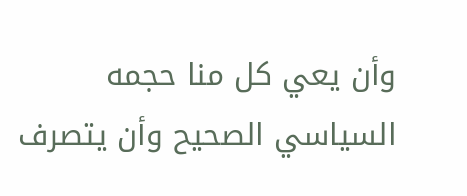وأن يعي كل منا حجمه السياسي الصحيح وأن يتصرف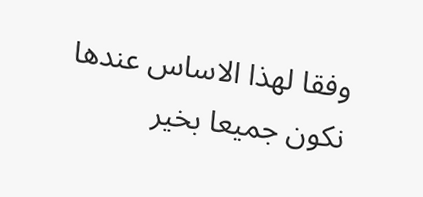وفقا لهذا الاساس عندها نكون جميعا بخير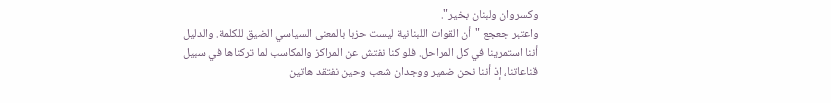وكسروان ولبنان بخير".
واعتبر جعجع "أن القوات اللبنانية ليست حزبا بالمعنى السياسي الضيق للكلمة. والدليل أننا استمرينا في كل المراحل. فلو كنا نفتش عن المراكز والمكاسب لما تركناها في سبيل قناعاتنا، إذ أننا نحن ضمير ووجدان شعب وحين نفتقد هاتين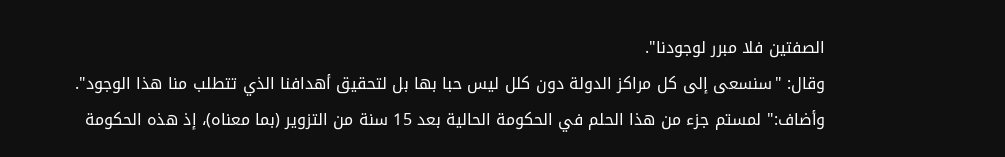الصفتين فلا مبرر لوجودنا".
وقال: "سنسعى إلى كل مراكز الدولة دون كلل ليس حبا بها بل لتحقيق أهدافنا الذي تتطلب منا هذا الوجود".
وأضاف:" لمستم جزء من هذا الحلم في الحكومة الحالية بعد 15 سنة من التزوير (بما معناه)، إذ هذه الحكومة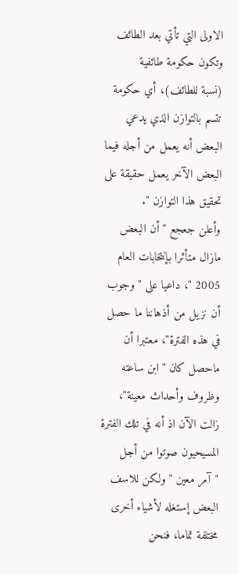الاولى التي تأتي بعد الطائف وتكون حكومة طائفية
(نسبة للطائف)، أي حكومة تتسم بالتوازن الذي يدعي البعض أنه يعمل من أجله فيما البعض الآخر يعمل حقيقة على تحقيق هذا التوازن ".
وأعلن جعجع "أن البعض مازال متأثرا بإنتخابات العام 2005 "، داعيا على "وجوب أن نزيل من أذهاننا ما حصل في هذه الفترة"، معتبرا أن ماحصل كان "ابن ساعته وظروف وأحداث معينة"، زالت الآن اذ أنه في تلك الفترة المسيحيون صوتوا من أجل "آمر معين " ولكن للاسف البعض إستغله لأشياء أخرى مختلفة تماما، فنحن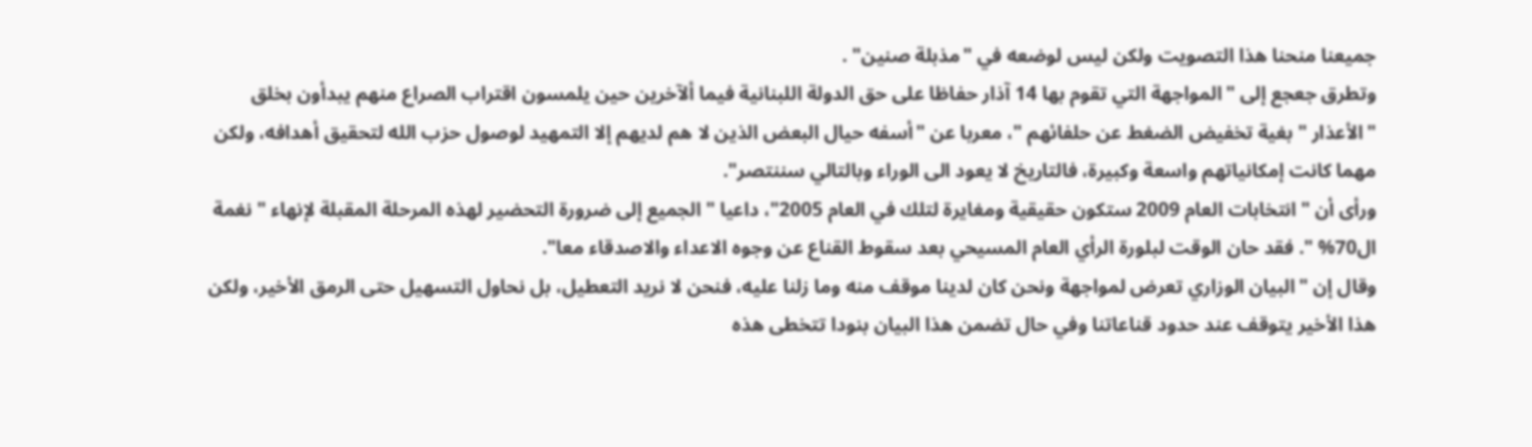جميعنا منحنا هذا التصويت ولكن ليس لوضعه في "مذبلة صنين" .
وتطرق جعجع إلى "المواجهة التي تقوم بها 14 آذار حفاظا على حق الدولة اللبنانية فيما ألآخرين حين يلمسون اقتراب الصراع منهم يبدأون بخلق "الأعذار " بغية تخفيض الضغط عن حلفائهم "، معربا عن "أسفه حيال البعض الذين لا هم لديهم إلا التمهيد لوصول حزب الله لتحقيق أهدافه، ولكن مهما كانت إمكانياتهم واسعة وكبيرة، فالتاريخ لا يعود الى الوراء وبالتالي سننتصر".
ورأى أن "انتخابات العام 2009 ستكون حقيقية ومغايرة لتلك في العام 2005"، داعيا "الجميع إلى ضرورة التحضير لهذه المرحلة المقبلة لإنهاء " نغمة ال70% ". فقد حان الوقت لبلورة الرأي العام المسيحي بعد سقوط القناع عن وجوه الاعداء والاصدقاء معا".
وقال إن "البيان الوزاري تعرض لمواجهة ونحن كان لدينا موقف منه وما زلنا عليه، فنحن لا نريد التعطيل، بل نحاول التسهيل حتى الرمق الأخير، ولكن هذا الأخير يتوقف عند حدود قناعاتنا وفي حال تضمن هذا البيان بنودا تتخطى هذه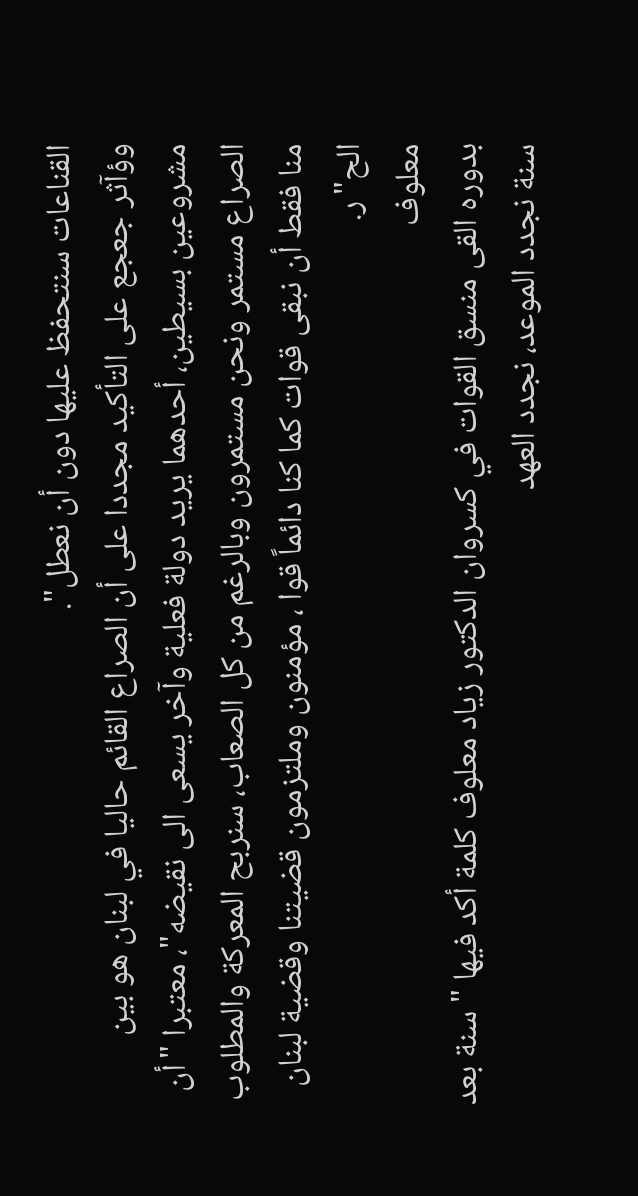القناعات سنتحفظ عليها دون أن نعطل".
وؤآثر جعجع على التأكيد مجددا على أن الصراع القائم حاليا في لبنان هو بين مشروعين بسيطين، أحدهما يريد دولة فعلية وآخر يسعى الى نقيضه"، معتبرا "أن الصراع مستمر ونحن مستمرون وبالرغم من كل الصعاب، سنربح المعركة والمطلوب منا فقط أن نبقى قوات كما كنا دائماً قوا ، مؤمنون وملتزمون قضيتنا وقضية لبنان الح"ر.
معلوف
بدوره القى منسق القوات في كسروان الدكتور زياد معلوف كلمة أكد فيها " سنة بعد سنة نجدد الموعد، نجدد العهد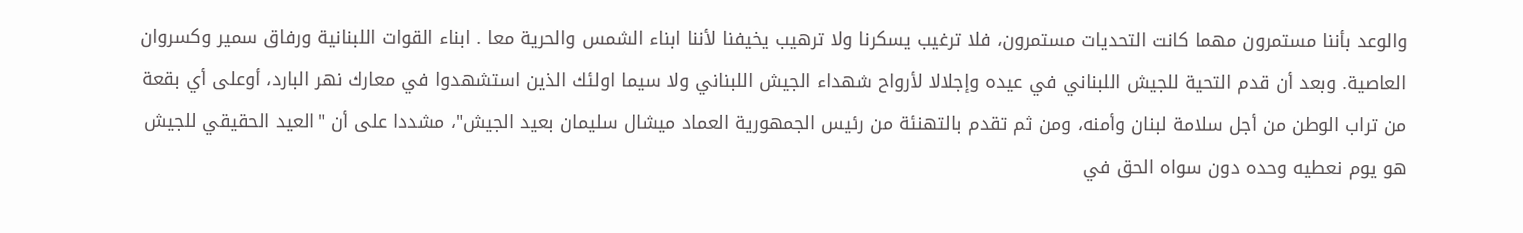والوعد بأننا مستمرون مهما كانت التحديات مستمرون، فلا ترغيب يسكرنا ولا ترهيب يخيفنا لأننا ابناء الشمس والحرية معا . ابناء القوات اللبنانية ورفاق سمير وكسروان العاصية. وبعد أن قدم التحية للجيش اللبناني في عيده وإجلالا لأرواح شهداء الجيش اللبناني ولا سيما اولئك الذين استشهدوا في معارك نهر البارد، أوعلى أي بقعة من تراب الوطن من أجل سلامة لبنان وأمنه، ومن ثم تقدم بالتهنئة من رئيس الجمهورية العماد ميشال سليمان بعيد الجيش"، مشددا على أن "العيد الحقيقي للجيش هو يوم نعطيه وحده دون سواه الحق في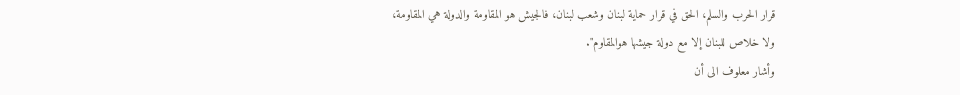قرار الحرب والسلم، الحق في قرار حماية لبنان وشعب لبنان، فالجيش هو المقاومة والدولة هي المقاومة، ولا خلاص للبنان إلا مع دولة جيشها هوالمقاوم".
وأشار معلوف الى أن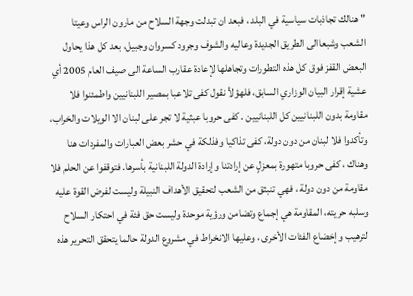" هنالك تجاذبات سياسية في البلد ، فبعد ان تبدلت وجهة السلاح من مارون الراس وعيتا الشعب وشبعاالى الطريق الجديدة وعاليه والشوف وجرود كسروان وجبيل، بعد كل هذا يحاول البعض القفز فوق كل هذه التطورات وتجاهلها لإعادة عقارب الساعة الى صيف العام 2005 أي عشية إقرار البيان الوزاري السابق، فلهؤلأ نقول كفى تلاعبا بمصير اللبنانيين واطمئنوا فلا مقاومة بدون اللبنانيين كل اللبنانيين . كفى حروبا عبثية لا تجر على لبنان الا الويلات والخراب، وتأكدوا فلا لبنان من دون دولة، كفى تذاكيا وفذلكة في حشر بعض العبارات والمفردات هنا وهناك ، كفى حروبا متهورة بمعزلٍ عن إرادتنا وإرادة الدولة اللبنانية بأسرها. فتوقفوا عن الحلم فلا مقاومة من دون دولة ، فهي تنبثق من الشعب لتحقيق الأهداف النبيلة وليست لفرض القوة عليه وسلبه حريته، المقاومة هي إجماع وتضامن ورؤية موحدة وليست حق فئة في احتكار السلاح لترهيب وإخضاع الفئات الأخرى ، وعليها الانخراط في مشروع الدولة حالما يتحقق التحرير هذه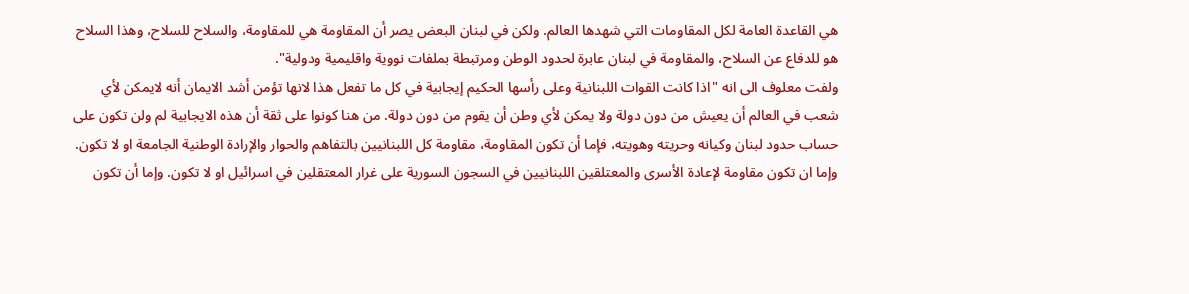هي القاعدة العامة لكل المقاومات التي شهدها العالم. ولكن في لبنان البعض يصر أن المقاومة هي للمقاومة، والسلاح للسلاح، وهذا السلاح هو للدفاع عن السلاح، والمقاومة في لبنان عابرة لحدود الوطن ومرتبطة بملفات نووية واقليمية ودولية".
ولفت معلوف الى انه "اذا كانت القوات اللبنانية وعلى رأسها الحكيم إيجابية في كل ما تفعل هذا لانها تؤمن أشد الايمان أنه لايمكن لأي شعب في العالم أن يعيش من دون دولة ولا يمكن لأي وطن أن يقوم من دون دولة. من هنا كونوا على ثقة أن هذه الايجابية لم ولن تكون على حساب حدود لبنان وكيانه وحريته وهويته، فإما أن تكون المقاومة، مقاومة كل اللبنانيين بالتفاهم والحوار والإرادة الوطنية الجامعة او لا تكون. وإما ان تكون مقاومة لإعادة الأسرى والمعتلقين اللبنانيين في السجون السورية على غرار المعتقلين في اسرائيل او لا تكون. وإما أن تكون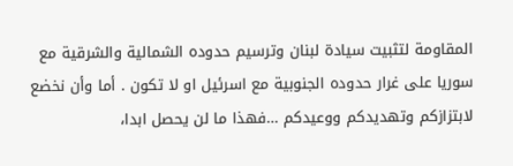المقاومة لتثبيت سيادة لبنان وترسيم حدوده الشمالية والشرقية مع سوريا على غرار حدوده الجنوبية مع اسرئيل او لا تكون . أما وأن نخضع لابتزازكم وتهديدكم ووعيدكم ...فهذا ما لن يحصل ابدا،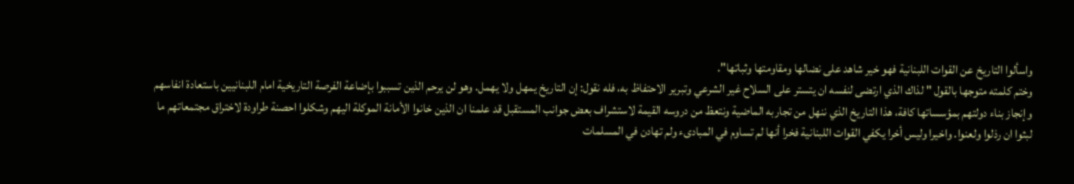واسألوا التاريخ عن القوات اللبنانية فهو خير شاهد على نضالها ومقاومتها وثباتها".
وختم كلمته متوجها بالقول " لذاك الذي ارتضى لنفسه ان يتستر على السلاح غير الشرعي وتبرير الاحتفاظ به، فله نقول: إن التاريخ يمهل ولا يهمل. وهو لن يرحم الذين تسببوا بإضاعة الفرصة التاريخية امام اللبنانيين باستعادة انفاسهم وإنجاز بناء دولتهم بمؤسساتها كافة، هذا التاريخ الذي ننهل من تجاربه الماضية ونتعظ من دروسه القيمة لاستشراف بعض جوانب المستقبل قد علمنا ان الذين خانوا الأمانة الموكلة اليهم وشكلوا احصنة طراودة لاختراق مجتمعاتهم ما لبثوا ان رذلوا ولعنوا. واخيرا وليس أخرا يكفي القوات اللبنانية فخرا أنها لم تساوم في المبادىء ولم تهادن في المسلمات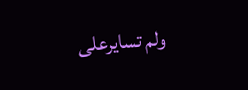ولم تسايرعلى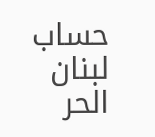حساب لبنان الحر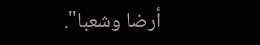أرضا وشعبا".